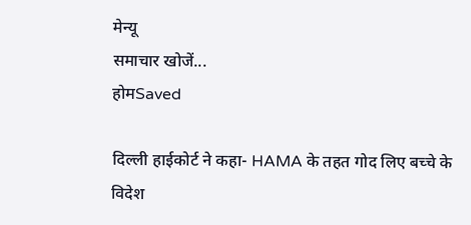मेन्यू
समाचार खोजें...
होमSaved

दिल्ली हाईकोर्ट ने कहा- HAMA के तहत गोद लिए बच्चे के विदेश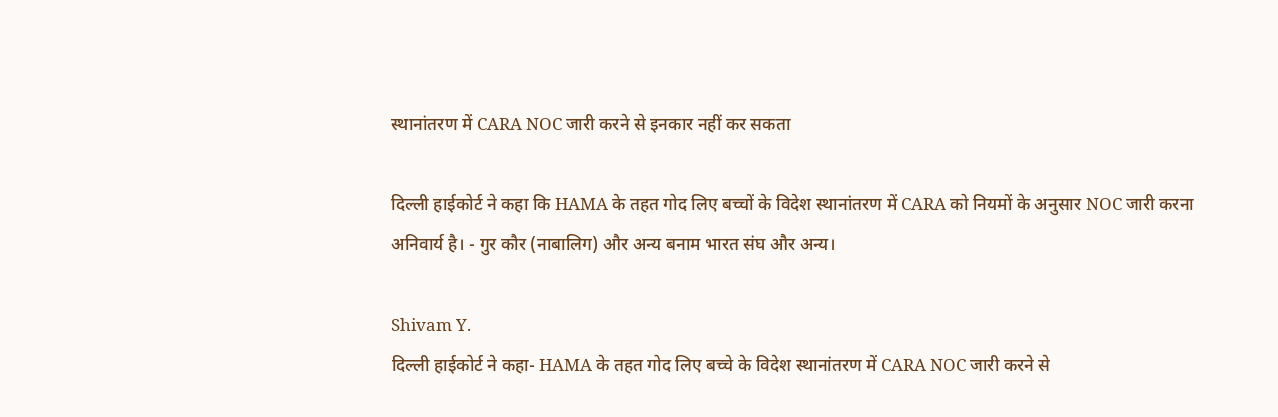स्थानांतरण में CARA NOC जारी करने से इनकार नहीं कर सकता

दिल्ली हाईकोर्ट ने कहा कि HAMA के तहत गोद लिए बच्चों के विदेश स्थानांतरण में CARA को नियमों के अनुसार NOC जारी करना अनिवार्य है। - गुर कौर (नाबालिग) और अन्य बनाम भारत संघ और अन्य।

Shivam Y.
दिल्ली हाईकोर्ट ने कहा- HAMA के तहत गोद लिए बच्चे के विदेश स्थानांतरण में CARA NOC जारी करने से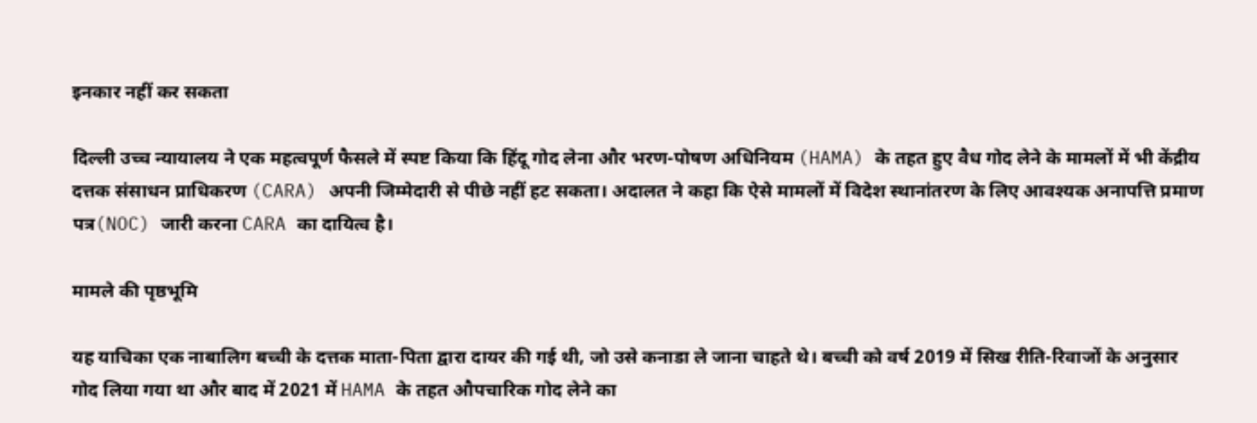इनकार नहीं कर सकता

दिल्ली उच्च न्यायालय ने एक महत्वपूर्ण फैसले में स्पष्ट किया कि हिंदू गोद लेना और भरण-पोषण अधिनियम (HAMA) के तहत हुए वैध गोद लेने के मामलों में भी केंद्रीय दत्तक संसाधन प्राधिकरण (CARA) अपनी जिम्मेदारी से पीछे नहीं हट सकता। अदालत ने कहा कि ऐसे मामलों में विदेश स्थानांतरण के लिए आवश्यक अनापत्ति प्रमाण पत्र(NOC) जारी करना CARA का दायित्व है।

मामले की पृष्ठभूमि

यह याचिका एक नाबालिग बच्ची के दत्तक माता-पिता द्वारा दायर की गई थी, जो उसे कनाडा ले जाना चाहते थे। बच्ची को वर्ष 2019 में सिख रीति-रिवाजों के अनुसार गोद लिया गया था और बाद में 2021 में HAMA के तहत औपचारिक गोद लेने का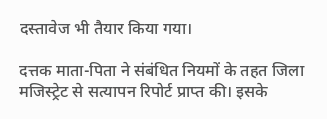दस्तावेज भी तैयार किया गया।

दत्तक माता-पिता ने संबंधित नियमों के तहत जिला मजिस्ट्रेट से सत्यापन रिपोर्ट प्राप्त की। इसके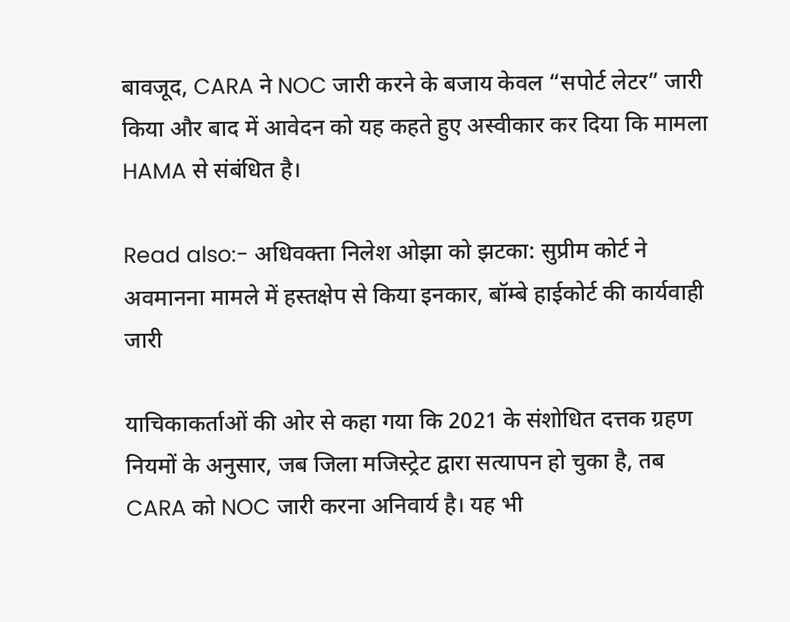बावजूद, CARA ने NOC जारी करने के बजाय केवल “सपोर्ट लेटर” जारी किया और बाद में आवेदन को यह कहते हुए अस्वीकार कर दिया कि मामला HAMA से संबंधित है।

Read also:- अधिवक्ता निलेश ओझा को झटका: सुप्रीम कोर्ट ने अवमानना मामले में हस्तक्षेप से किया इनकार, बॉम्बे हाईकोर्ट की कार्यवाही जारी

याचिकाकर्ताओं की ओर से कहा गया कि 2021 के संशोधित दत्तक ग्रहण नियमों के अनुसार, जब जिला मजिस्ट्रेट द्वारा सत्यापन हो चुका है, तब CARA को NOC जारी करना अनिवार्य है। यह भी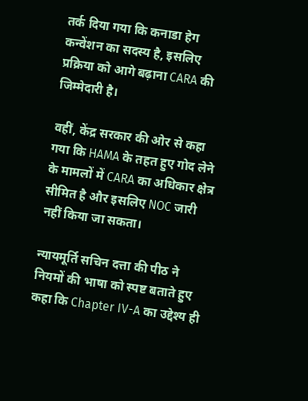तर्क दिया गया कि कनाडा हेग कन्वेंशन का सदस्य है, इसलिए प्रक्रिया को आगे बढ़ाना CARA की जिम्मेदारी है।

वहीं, केंद्र सरकार की ओर से कहा गया कि HAMA के तहत हुए गोद लेने के मामलों में CARA का अधिकार क्षेत्र सीमित है और इसलिए NOC जारी नहीं किया जा सकता।

न्यायमूर्ति सचिन दत्ता की पीठ ने नियमों की भाषा को स्पष्ट बताते हुए कहा कि Chapter IV-A का उद्देश्य ही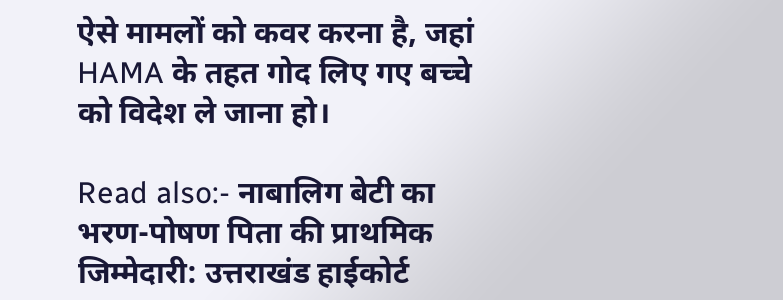ऐसे मामलों को कवर करना है, जहां HAMA के तहत गोद लिए गए बच्चे को विदेश ले जाना हो।

Read also:- नाबालिग बेटी का भरण-पोषण पिता की प्राथमिक जिम्मेदारी: उत्तराखंड हाईकोर्ट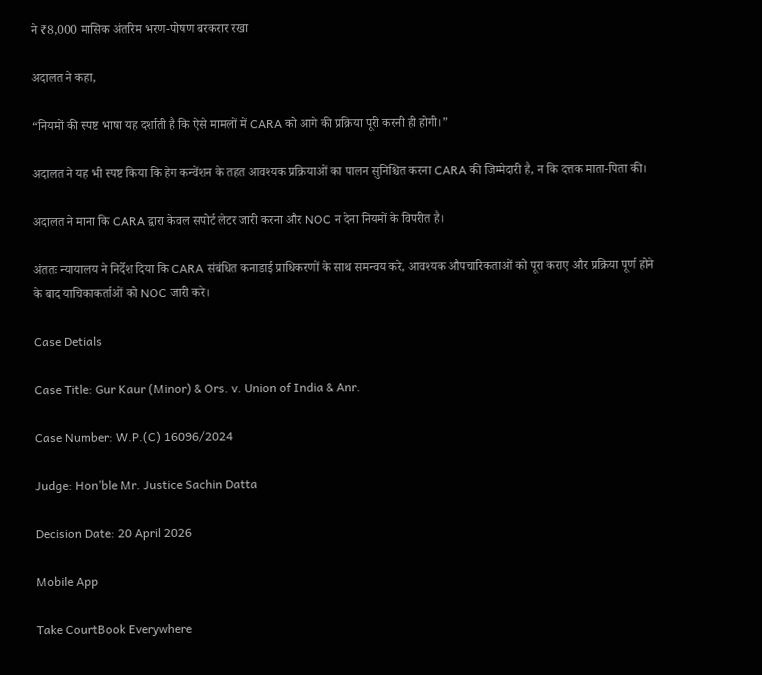ने ₹8,000 मासिक अंतरिम भरण-पोषण बरकरार रखा

अदालत ने कहा,

“नियमों की स्पष्ट भाषा यह दर्शाती है कि ऐसे मामलों में CARA को आगे की प्रक्रिया पूरी करनी ही होगी।”

अदालत ने यह भी स्पष्ट किया कि हेग कन्वेंशन के तहत आवश्यक प्रक्रियाओं का पालन सुनिश्चित करना CARA की जिम्मेदारी है, न कि दत्तक माता-पिता की।

अदालत ने माना कि CARA द्वारा केवल सपोर्ट लेटर जारी करना और NOC न देना नियमों के विपरीत है।

अंततः न्यायालय ने निर्देश दिया कि CARA संबंधित कनाडाई प्राधिकरणों के साथ समन्वय करे, आवश्यक औपचारिकताओं को पूरा कराए और प्रक्रिया पूर्ण होने के बाद याचिकाकर्ताओं को NOC जारी करे।

Case Detials

Case Title: Gur Kaur (Minor) & Ors. v. Union of India & Anr.

Case Number: W.P.(C) 16096/2024

Judge: Hon’ble Mr. Justice Sachin Datta

Decision Date: 20 April 2026

Mobile App

Take CourtBook Everywhere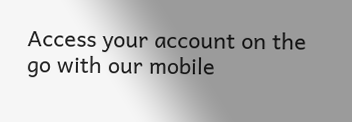Access your account on the go with our mobile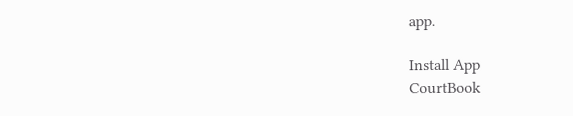app.

Install App
CourtBook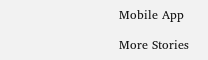Mobile App

More Stories